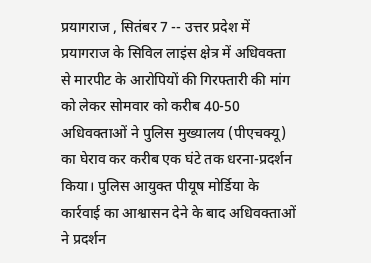प्रयागराज , सितंबर 7 -- उत्तर प्रदेश में प्रयागराज के सिविल लाइंस क्षेत्र में अधिवक्ता से मारपीट के आरोपियों की गिरफ्तारी की मांग को लेकर सोमवार को करीब 40-50 अधिवक्ताओं ने पुलिस मुख्यालय (पीएचक्यू) का घेराव कर करीब एक घंटे तक धरना-प्रदर्शन किया। पुलिस आयुक्त पीयूष मोर्डिया के कार्रवाई का आश्वासन देने के बाद अधिवक्ताओं ने प्रदर्शन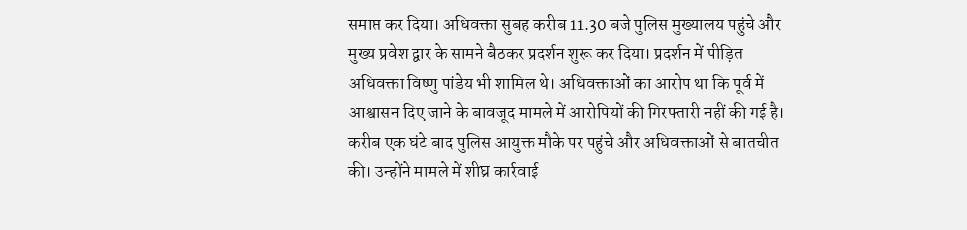समाप्त कर दिया। अधिवक्ता सुबह करीब 11.30 बजे पुलिस मुख्यालय पहुंचे और मुख्य प्रवेश द्वार के सामने बैठकर प्रदर्शन शुरू कर दिया। प्रदर्शन में पीड़ित अधिवक्ता विष्णु पांडेय भी शामिल थे। अधिवक्ताओं का आरोप था कि पूर्व में आश्वासन दिए जाने के बावजूद मामले में आरोपियों की गिरफ्तारी नहीं की गई है। करीब एक घंटे बाद पुलिस आयुक्त मौके पर पहुंचे और अधिवक्ताओं से बातचीत की। उन्होंने मामले में शीघ्र कार्रवाई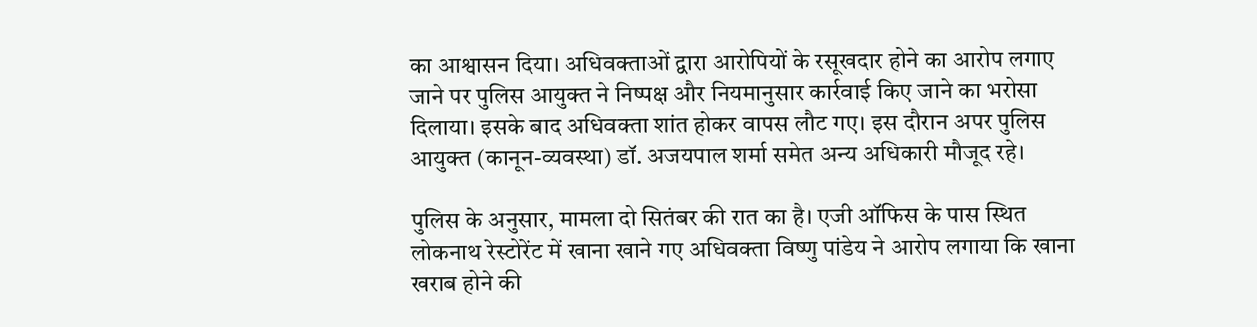का आश्वासन दिया। अधिवक्ताओं द्वारा आरोपियों के रसूखदार होने का आरोप लगाए जाने पर पुलिस आयुक्त ने निष्पक्ष और नियमानुसार कार्रवाई किए जाने का भरोसा दिलाया। इसके बाद अधिवक्ता शांत होकर वापस लौट गए। इस दौरान अपर पुलिस आयुक्त (कानून-व्यवस्था) डॉ. अजयपाल शर्मा समेत अन्य अधिकारी मौजूद रहे।

पुलिस के अनुसार, मामला दो सितंबर की रात का है। एजी ऑफिस के पास स्थित लोकनाथ रेस्टोरेंट में खाना खाने गए अधिवक्ता विष्णु पांडेय ने आरोप लगाया कि खाना खराब होने की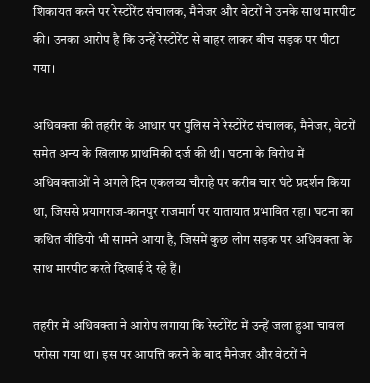शिकायत करने पर रेस्टोरेंट संचालक, मैनेजर और वेटरों ने उनके साथ मारपीट की। उनका आरोप है कि उन्हें रेस्टोरेंट से बाहर लाकर बीच सड़क पर पीटा गया।

अधिवक्ता की तहरीर के आधार पर पुलिस ने रेस्टोरेंट संचालक, मैनेजर, वेटरों समेत अन्य के खिलाफ प्राथमिकी दर्ज की थी। घटना के विरोध में अधिवक्ताओं ने अगले दिन एकलव्य चौराहे पर करीब चार घंटे प्रदर्शन किया था, जिससे प्रयागराज-कानपुर राजमार्ग पर यातायात प्रभावित रहा। घटना का कथित वीडियो भी सामने आया है, जिसमें कुछ लोग सड़क पर अधिवक्ता के साथ मारपीट करते दिखाई दे रहे हैं।

तहरीर में अधिवक्ता ने आरोप लगाया कि रेस्टोरेंट में उन्हें जला हुआ चावल परोसा गया था। इस पर आपत्ति करने के बाद मैनेजर और वेटरों ने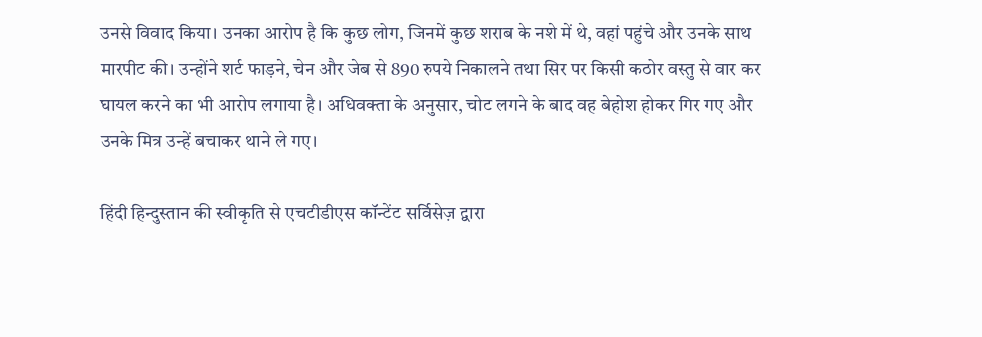उनसे विवाद किया। उनका आरोप है कि कुछ लोग, जिनमें कुछ शराब के नशे में थे, वहां पहुंचे और उनके साथ मारपीट की। उन्होंने शर्ट फाड़ने, चेन और जेब से 890 रुपये निकालने तथा सिर पर किसी कठोर वस्तु से वार कर घायल करने का भी आरोप लगाया है। अधिवक्ता के अनुसार, चोट लगने के बाद वह बेहोश होकर गिर गए और उनके मित्र उन्हें बचाकर थाने ले गए।

हिंदी हिन्दुस्तान की स्वीकृति से एचटीडीएस कॉन्टेंट सर्विसेज़ द्वारा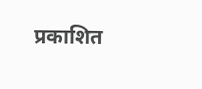प्रकाशित